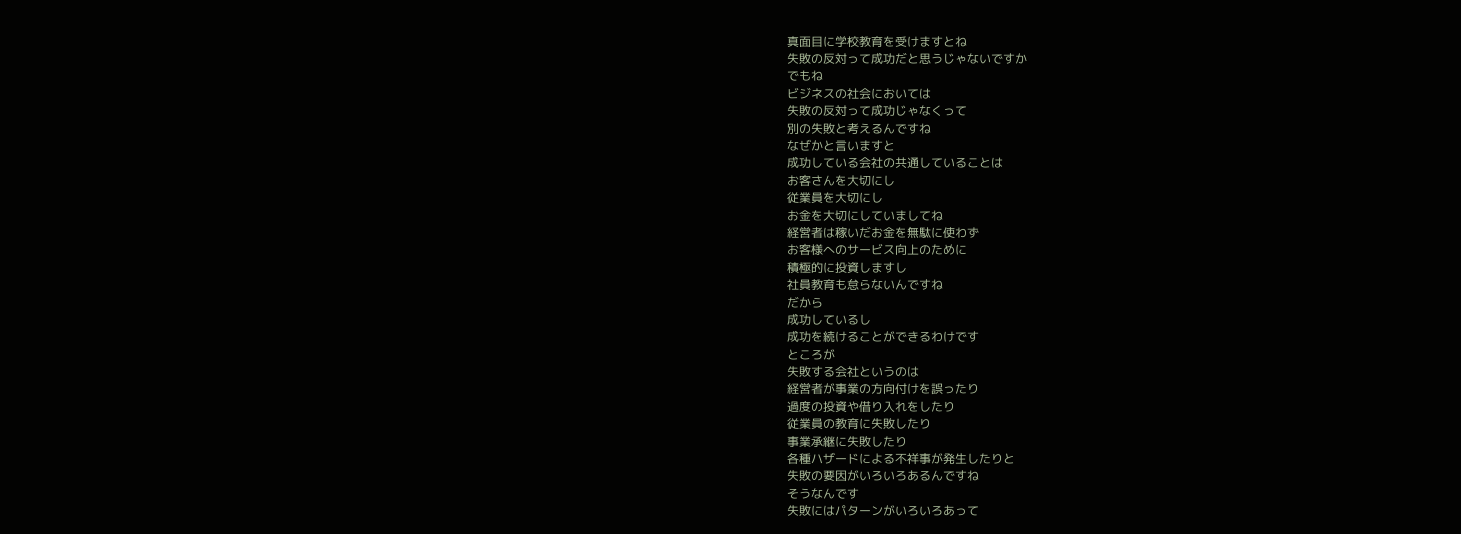真面目に学校教育を受けますとね
失敗の反対って成功だと思うじゃないですか
でもね
ビジネスの社会においては
失敗の反対って成功じゃなくって
別の失敗と考えるんですね
なぜかと言いますと
成功している会社の共通していることは
お客さんを大切にし
従業員を大切にし
お金を大切にしていましてね
経営者は稼いだお金を無駄に使わず
お客様へのサービス向上のために
積極的に投資しますし
社員教育も怠らないんですね
だから
成功しているし
成功を続けることができるわけです
ところが
失敗する会社というのは
経営者が事業の方向付けを誤ったり
過度の投資や借り入れをしたり
従業員の教育に失敗したり
事業承継に失敗したり
各種ハザードによる不祥事が発生したりと
失敗の要因がいろいろあるんですね
そうなんです
失敗にはパターンがいろいろあって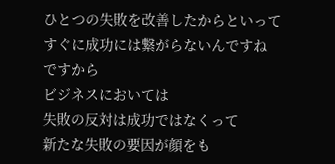ひとつの失敗を改善したからといって
すぐに成功には繋がらないんですね
ですから
ビジネスにおいては
失敗の反対は成功ではなくって
新たな失敗の要因が顔をも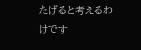たげると考えるわけです